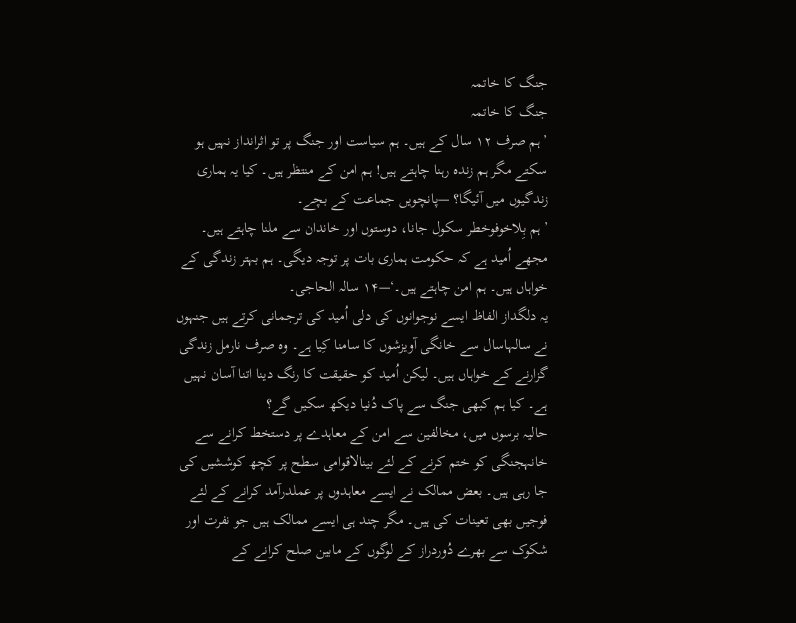جنگ کا خاتمہ
جنگ کا خاتمہ
’ہم صرف ۱۲ سال کے ہیں۔ ہم سیاست اور جنگ پر تو اثرانداز نہیں ہو سکتے مگر ہم زندہ رہنا چاہتے ہیں! ہم امن کے منتظر ہیں۔ کیا یہ ہماری زندگیوں میں آئیگا؟ —پانچویں جماعت کے بچے۔
’ہم بِلاخوفوخطر سکول جانا، دوستوں اور خاندان سے ملنا چاہتے ہیں۔ مجھے اُمید ہے کہ حکومت ہماری بات پر توجہ دیگی۔ ہم بہتر زندگی کے خواہاں ہیں۔ ہم امن چاہتے ہیں۔‘—۱۴ سالہ الحاجی۔
یہ دلگداز الفاظ ایسے نوجوانوں کی دلی اُمید کی ترجمانی کرتے ہیں جنہوں نے سالہاسال سے خانگی آویزشوں کا سامنا کِیا ہے۔ وہ صرف نارمل زندگی گزارنے کے خواہاں ہیں۔ لیکن اُمید کو حقیقت کا رنگ دینا اتنا آسان نہیں ہے۔ کیا ہم کبھی جنگ سے پاک دُنیا دیکھ سکیں گے؟
حالیہ برسوں میں، مخالفین سے امن کے معاہدے پر دستخط کرانے سے خانہجنگی کو ختم کرنے کے لئے بینالاقوامی سطح پر کچھ کوششیں کی جا رہی ہیں۔ بعض ممالک نے ایسے معاہدوں پر عملدرآمد کرانے کے لئے فوجیں بھی تعینات کی ہیں۔ مگر چند ہی ایسے ممالک ہیں جو نفرت اور شکوک سے بھرے دُوردراز کے لوگوں کے مابین صلح کرانے کے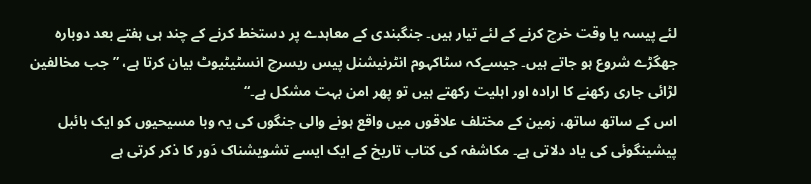لئے پیسہ یا وقت خرچ کرنے کے لئے تیار ہیں۔ جنگبندی کے معاہدے پر دستخط کرنے کے چند ہی ہفتے بعد دوبارہ جھگڑے شروع ہو جاتے ہیں۔ جیسےکہ سٹاکہوم انٹرنیشنل پیس ریسرچ انسٹیٹیوٹ بیان کرتا ہے، ”جب مخالفین لڑائی جاری رکھنے کا ارادہ اور اہلیت رکھتے ہیں تو پھر امن بہت مشکل ہے۔“
اس کے ساتھ ساتھ، زمین کے مختلف علاقوں میں واقع ہونے والی جنگوں کی یہ وبا مسیحیوں کو ایک بائبل پیشینگوئی کی یاد دلاتی ہے۔ مکاشفہ کی کتاب تاریخ کے ایک ایسے تشویشناک دَور کا ذکر کرتی ہے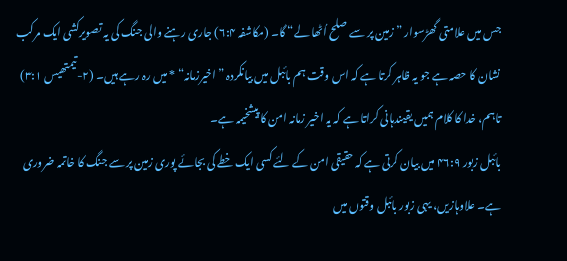جس میں علامتی گھڑسوار ”زمین پر سے صلح اُٹھا لے“ گا۔ (مکاشفہ ۶:۴) جاری رہنے والی جنگ کی یہ تصویرکشی ایک مرکب نشان کا حصہ ہے جو یہ ظاہر کرتا ہے کہ اس وقت ہم بائبل میں بیانکردہ ”اخیرزمانہ“ * میں رہ رہے ہیں۔ (۲-تیمتھیس ۳:۱) تاہم، خدا کا کلام ہمیں یقیندہانی کراتا ہے کہ یہ اخیر زمانہ امن کا پیشخیمہ ہے۔
بائبل زبور ۴۶:۹ میں بیان کرتی ہے کہ حقیقی امن کے لئے کسی ایک خطے کی بجائے پوری زمین پر سے جنگ کا خاتمہ ضروری ہے۔ علاوہازیں، یہی زبور بائبل وقتوں میں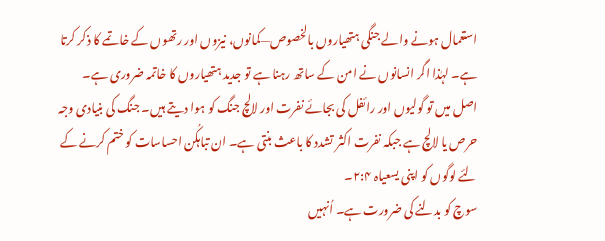استعمال ہونے والے جنگی ہتھیاروں بالخصوص—کمانوں، نیزوں اور رتھوں کے خاتمے کا ذکر کرتا ہے۔ لہٰذا اگر انسانوں نے امن کے ساتھ رہنا ہے تو جدید ہتھیاروں کا خاتمہ ضروری ہے۔
اصل میں تو گولیوں اور رائفل کی بجائے نفرت اور لالچ جنگ کو ہوا دیتے ہیں۔ جنگ کی بنیادی وجہ حرص یا لالچ ہے جبکہ نفرت اکثر تشدد کا باعث بنتی ہے۔ ان تباہکُن احساسات کو ختم کرنے کے لئے لوگوں کو اپنی یسعیاہ ۲:۴۔
سوچ کو بدلنے کی ضرورت ہے۔ اُنہیں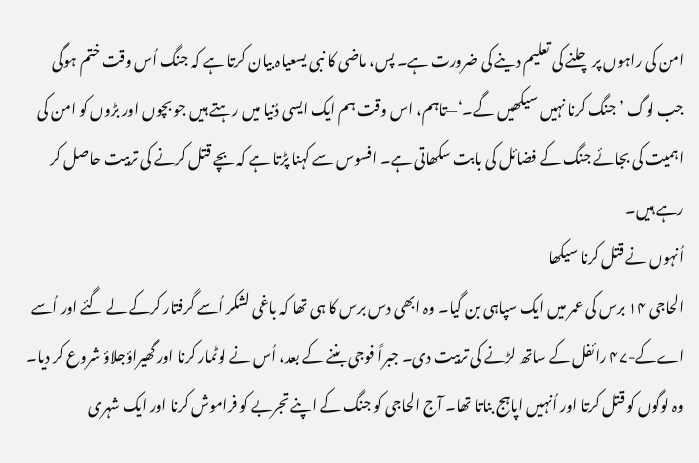امن کی راہوں پر چلنے کی تعلیم دینے کی ضرورت ہے۔ پس، ماضی کا نبی یسعیاہ بیان کرتا ہے کہ جنگ اُس وقت ختم ہوگی جب لوگ ’جنگ کرنا نہیں سیکھیں گے۔‘—تاہم، اس وقت ہم ایک ایسی دُنیا میں رہتے ہیں جو بچوں اور بڑوں کو امن کی اہمیت کی بجائے جنگ کے فضائل کی بابت سکھاتی ہے۔ افسوس سے کہنا پڑتا ہے کہ بچے قتل کرنے کی تربیت حاصل کر رہے ہیں۔
اُنہوں نے قتل کرنا سیکھا
الحاجی ۱۴ برس کی عمر میں ایک سپاہی بن گیا۔ وہ ابھی دس برس کا ہی تھا کہ باغی لشکر اُسے گرفتار کرکے لے گئے اور اُسے اےکے-۴۷ رائفل کے ساتھ لڑنے کی تربیت دی۔ جبراً فوجی بننے کے بعد، اُس نے لوٹمار کرنا اور گھیراؤجلاؤ شروع کر دیا۔ وہ لوگوں کو قتل کرتا اور اُنہیں اپاہج بناتا تھا۔ آج الحاجی کو جنگ کے اپنے تجربے کو فراموش کرنا اور ایک شہری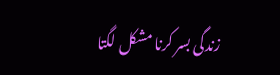زندگی بسر کرنا مشکل لگتا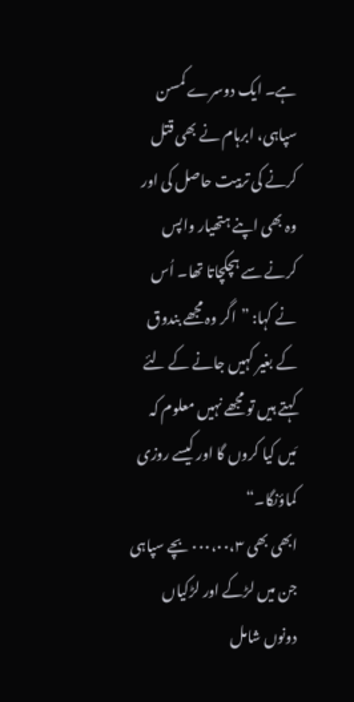ہے۔ ایک دوسرے کمسن سپاہی، ابرہام نے بھی قتل کرنے کی تربیت حاصل کی اور وہ بھی اپنے ہتھیار واپس کرنے سے ہچکچاتا تھا۔ اُس نے کہا: ”اگر وہ مجھے بندوق کے بغیر کہیں جانے کے لئے کہتے ہیں تو مجھے نہیں معلوم کہ مَیں کیا کروں گا اور کیسے روزی کماؤنگا۔“
ابھی بھی ۰۰۰،۰۰،۳ بچے سپاہی جن میں لڑکے اور لڑکیاں دونوں شامل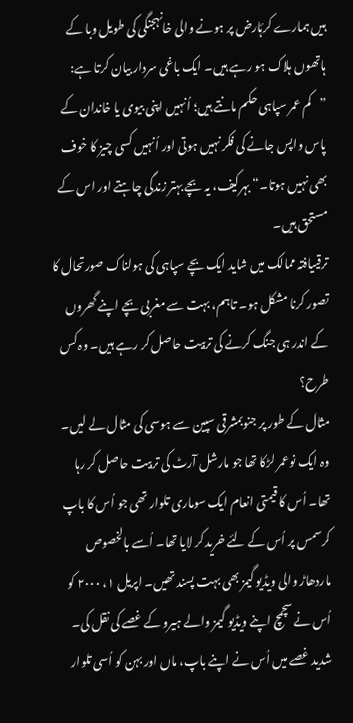ہیں ہمارے کرۂارض پر ہونے والی خانہجنگی کی طویل وبا کے ہاتھوں ہلاک ہو رہے ہیں۔ ایک باغی سردار بیان کرتا ہے: ”کم عمر سپاہی حکم مانتے ہیں؛ اُنہیں اپنی بیوی یا خاندان کے پاس واپس جانے کی فکر نہیں ہوتی اور اُنہیں کسی چیز کا خوف بھی نہیں ہوتا۔“ بہرکیف، یہ بچے بہتر زندگی چاہتے اور اس کے مستحق ہیں۔
ترقییافتہ ممالک میں شاید ایک بچے سپاہی کی ہولناک صورتحال کا تصور کرنا مشکل ہو۔ تاہم، بہت سے مغربی بچے اپنے گھروں کے اندر ہی جنگ کرنے کی تربیت حاصل کر رہے ہیں۔ وہ کس طرح؟
مثال کے طور پر جنوبمشرقی سپین سے ہوسی کی مثال لے لیں۔ وہ ایک نوعمر لڑکا تھا جو مارشل آرٹ کی تربیت حاصل کر رہا تھا۔ اُس کا قیمتی انعام ایک سوماری تلوار تھی جو اُس کا باپ کرسمس پر اُس کے لئے خرید کر لایا تھا۔ اُسے بالخصوص ماردھاڑ والی ویڈیو گیمز بھی بہت پسند تھیں۔ اپریل ۱، ۲۰۰۰ کو اُس نے سچمچ اپنے ویڈیو گیمز والے ہیرو کے غصے کی نقل کی۔ شدید غصے میں اُس نے اپنے باپ، ماں اور بہن کو اُسی تلوار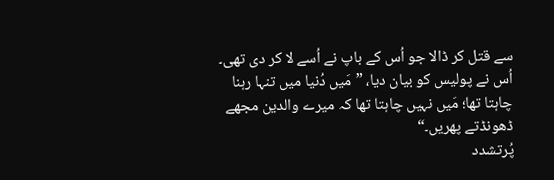سے قتل کر ڈالا جو اُس کے باپ نے اُسے لا کر دی تھی۔ اُس نے پولیس کو بیان دیا، ”مَیں دُنیا میں تنہا رہنا چاہتا تھا؛ مَیں نہیں چاہتا تھا کہ میرے والدین مجھے ڈھونڈتے پھریں۔“
پُرتشدد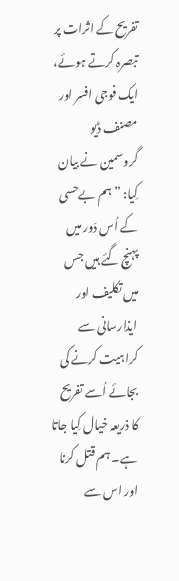تفریح کے اثرات پر تبصرہ کرتے ہوئے، ایک فوجی افسر اور مصنف ڈیو گروسمین نے بیان کِیا: ”ہم بےحسی کے اُس دَور میں پہنچ گئے ہیں جس میں تکلیف اور ایذارسانی سے کراہیت کرنے کی بجائے اُسے تفریح کا ذریعہ خیال کِیا جاتا ہے۔ ہم قتل کرنا اور اس سے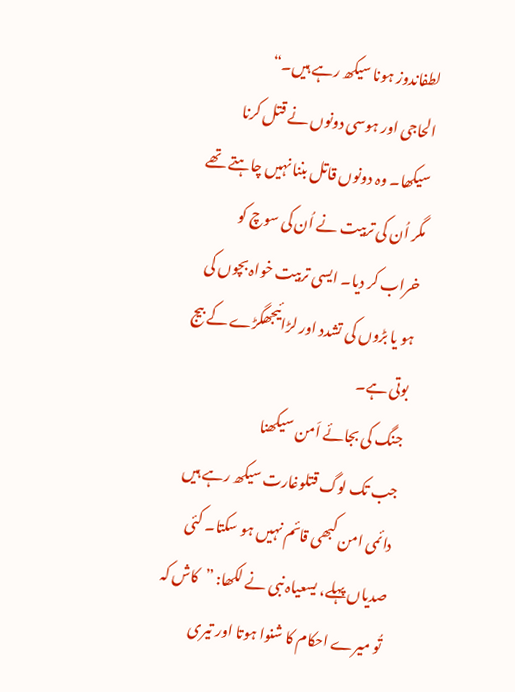لطفاندوز ہونا سیکھ رہے ہیں۔“
الحاجی اور ہوسی دونوں نے قتل کرنا سیکھا۔ وہ دونوں قاتل بننا نہیں چاہتے تھے مگر اُن کی تربیت نے اُن کی سوچ کو خراب کر دیا۔ ایسی تربیت خواہ بچوں کی ہو یا بڑوں کی تشدد اور لڑائیجھگڑے کے بیج بوتی ہے۔
جنگ کی بجائے اَمن سیکھنا
جب تک لوگ قتلوغارت سیکھ رہے ہیں دائمی امن کبھی قائم نہیں ہو سکتا۔ کئی صدیاں پہلے، یسعیاہ نبی نے لکھا: ”کاش کہ تُو میرے احکام کا شنوا ہوتا اور تیری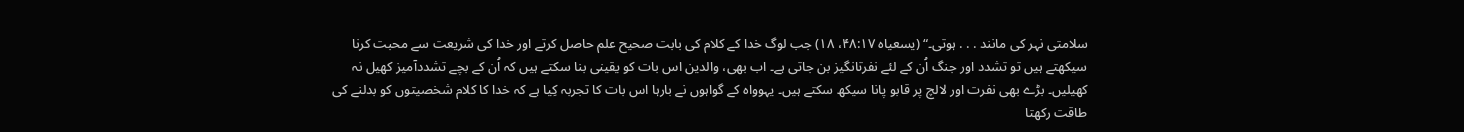سلامتی نہر کی مانند . . . ہوتی۔“ (یسعیاہ ۴۸:۱۷، ۱۸) جب لوگ خدا کے کلام کی بابت صحیح علم حاصل کرتے اور خدا کی شریعت سے محبت کرنا سیکھتے ہیں تو تشدد اور جنگ اُن کے لئے نفرتانگیز بن جاتی ہے۔ اب بھی، والدین اس بات کو یقینی بنا سکتے ہیں کہ اُن کے بچے تشددآمیز کھیل نہ کھیلیں۔ بڑے بھی نفرت اور لالچ پر قابو پانا سیکھ سکتے ہیں۔ یہوواہ کے گواہوں نے بارہا اس بات کا تجربہ کِیا ہے کہ خدا کا کلام شخصیتوں کو بدلنے کی طاقت رکھتا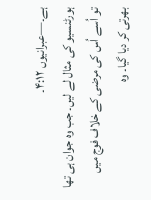ہے۔—عبرانیوں ۴:۱۲۔
ہورٹنسیو کی مثال لے لیں۔ جب وہ جوان ہی تھا تو اُسے اُس کی مرضی کے خلاف فوج میں بھرتی کر دیا گیا۔ وہ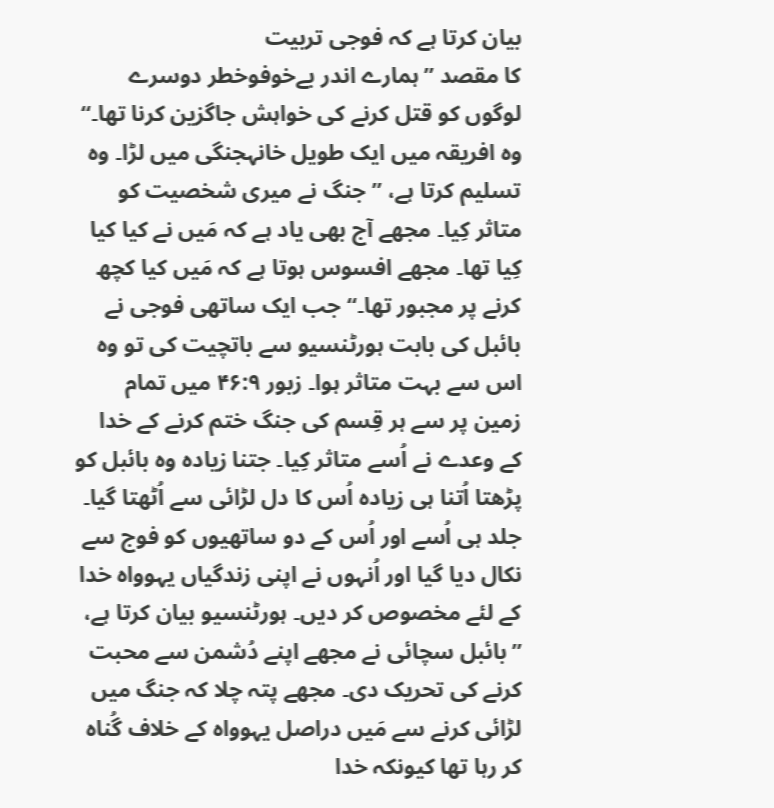بیان کرتا ہے کہ فوجی تربیت
کا مقصد ”ہمارے اندر بےخوفوخطر دوسرے لوگوں کو قتل کرنے کی خواہش جاگزین کرنا تھا۔“ وہ افریقہ میں ایک طویل خانہجنگی میں لڑا۔ وہ تسلیم کرتا ہے، ”جنگ نے میری شخصیت کو متاثر کِیا۔ مجھے آج بھی یاد ہے کہ مَیں نے کیا کیا کِیا تھا۔ مجھے افسوس ہوتا ہے کہ مَیں کیا کچھ کرنے پر مجبور تھا۔“جب ایک ساتھی فوجی نے بائبل کی بابت ہورٹنسیو سے باتچیت کی تو وہ اس سے بہت متاثر ہوا۔ زبور ۴۶:۹ میں تمام زمین پر سے ہر قِسم کی جنگ ختم کرنے کے خدا کے وعدے نے اُسے متاثر کِیا۔ جتنا زیادہ وہ بائبل کو پڑھتا اُتنا ہی زیادہ اُس کا دل لڑائی سے اُٹھتا گیا۔ جلد ہی اُسے اور اُس کے دو ساتھیوں کو فوج سے نکال دیا گیا اور اُنہوں نے اپنی زندگیاں یہوواہ خدا کے لئے مخصوص کر دیں۔ ہورٹنسیو بیان کرتا ہے، ”بائبل سچائی نے مجھے اپنے دُشمن سے محبت کرنے کی تحریک دی۔ مجھے پتہ چلا کہ جنگ میں لڑائی کرنے سے مَیں دراصل یہوواہ کے خلاف گُناہ کر رہا تھا کیونکہ خدا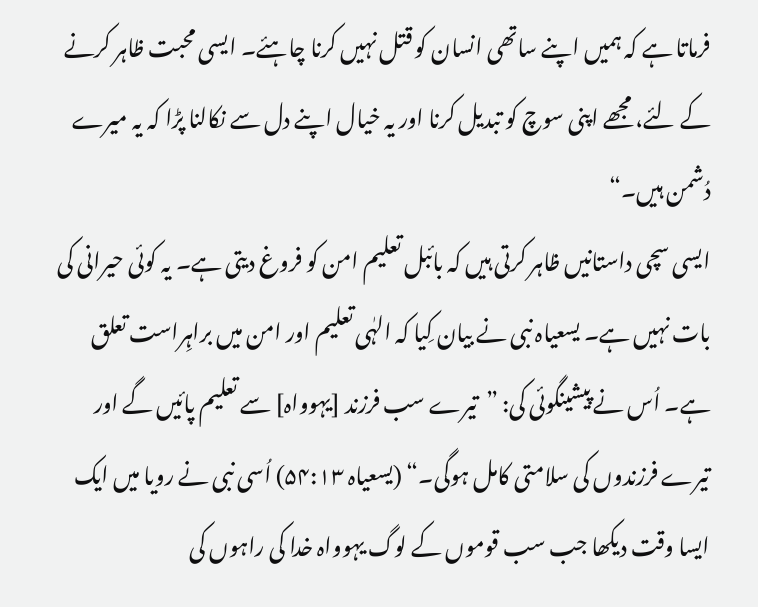فرماتا ہے کہ ہمیں اپنے ساتھی انسان کو قتل نہیں کرنا چاہئے۔ ایسی محبت ظاہر کرنے کے لئے، مجھے اپنی سوچ کو تبدیل کرنا اور یہ خیال اپنے دل سے نکالنا پڑا کہ یہ میرے دُشمن ہیں۔“
ایسی سچی داستانیں ظاہر کرتی ہیں کہ بائبل تعلیم امن کو فروغ دیتی ہے۔ یہ کوئی حیرانی کی بات نہیں ہے۔ یسعیاہ نبی نے بیان کِیا کہ الہٰی تعلیم اور امن میں براہِراست تعلق ہے۔ اُس نے پیشینگوئی کی: ”تیرے سب فرزند [یہوواہ] سے تعلیم پائیں گے اور تیرے فرزندوں کی سلامتی کامل ہوگی۔“ (یسعیاہ ۵۴:۱۳) اُسی نبی نے رویا میں ایک ایسا وقت دیکھا جب سب قوموں کے لوگ یہوواہ خدا کی راہوں کی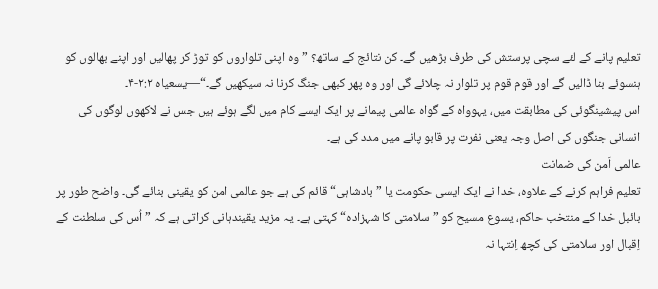تعلیم پانے کے لئے سچی پرستش کی طرف بڑھیں گے۔ کن نتائج کے ساتھ؟ ”وہ اپنی تلواروں کو توڑ کر پھالیں اور اپنے بھالوں کو ہنسوئے بنا ڈالیں گے اور قوم قوم پر تلوار نہ چلائے گی اور وہ پھر کبھی جنگ کرنا نہ سیکھیں گے۔“—یسعیاہ ۲:۲-۴۔
اس پیشینگوئی کی مطابقت میں، یہوواہ کے گواہ عالمی پیمانے پر ایک ایسے کام میں لگے ہوئے ہیں جس نے لاکھوں لوگوں کی انسانی جنگوں کی اصل وجہ یعنی نفرت پر قابو پانے میں مدد کی ہے۔
عالمی اَمن کی ضمانت
تعلیم فراہم کرنے کے علاوہ، خدا نے ایک ایسی حکومت یا ”بادشاہی“ قائم کی ہے جو عالمی امن کو یقینی بنائے گی۔ واضح طور پر بائبل خدا کے منتخب حاکم، یسوع مسیح کو ”سلامتی کا شہزادہ“ کہتی ہے۔ یہ مزید یقیندہانی کراتی ہے کہ ”اُس کی سلطنت کے اِقبال اور سلامتی کی کچھ اِنتہا نہ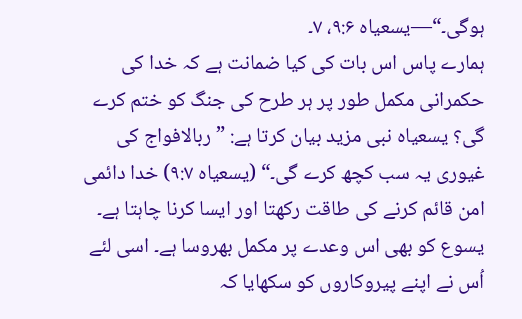ہوگی۔“—یسعیاہ ۹:۶، ۷۔
ہمارے پاس اس بات کی کیا ضمانت ہے کہ خدا کی حکمرانی مکمل طور پر ہر طرح کی جنگ کو ختم کرے گی؟ یسعیاہ نبی مزید بیان کرتا ہے: ”ربالافواج کی غیوری یہ سب کچھ کرے گی۔“ (یسعیاہ ۹:۷) خدا دائمی امن قائم کرنے کی طاقت رکھتا اور ایسا کرنا چاہتا ہے۔ یسوع کو بھی اس وعدے پر مکمل بھروسا ہے۔ اسی لئے اُس نے اپنے پیروکاروں کو سکھایا کہ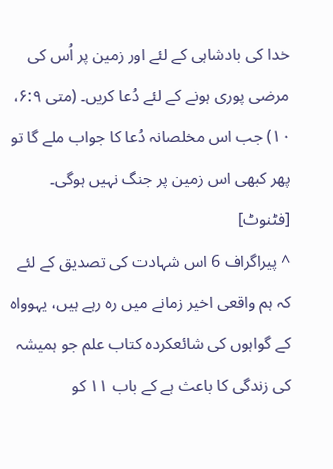خدا کی بادشاہی کے لئے اور زمین پر اُس کی مرضی پوری ہونے کے لئے دُعا کریں۔ (متی ۶:۹، ۱۰) جب اس مخلصانہ دُعا کا جواب ملے گا تو پھر کبھی اس زمین پر جنگ نہیں ہوگی۔
[فٹنوٹ]
^ پیراگراف 6 اس شہادت کی تصدیق کے لئے کہ ہم واقعی اخیر زمانے میں رہ رہے ہیں، یہوواہ کے گواہوں کی شائعکردہ کتاب علم جو ہمیشہ کی زندگی کا باعث ہے کے باب ۱۱ کو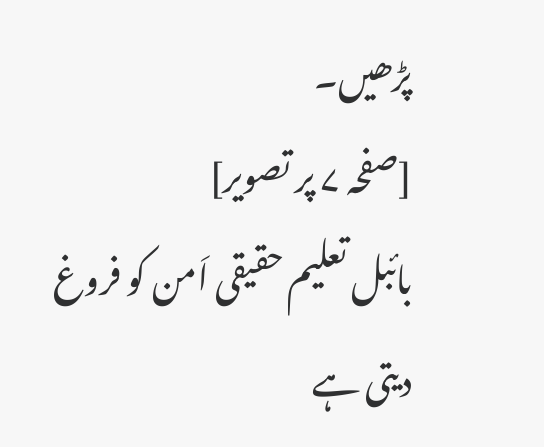پڑھیں۔
[صفحہ ۷ پر تصویر]
بائبل تعلیم حقیقی اَمن کو فروغ دیتی ہے